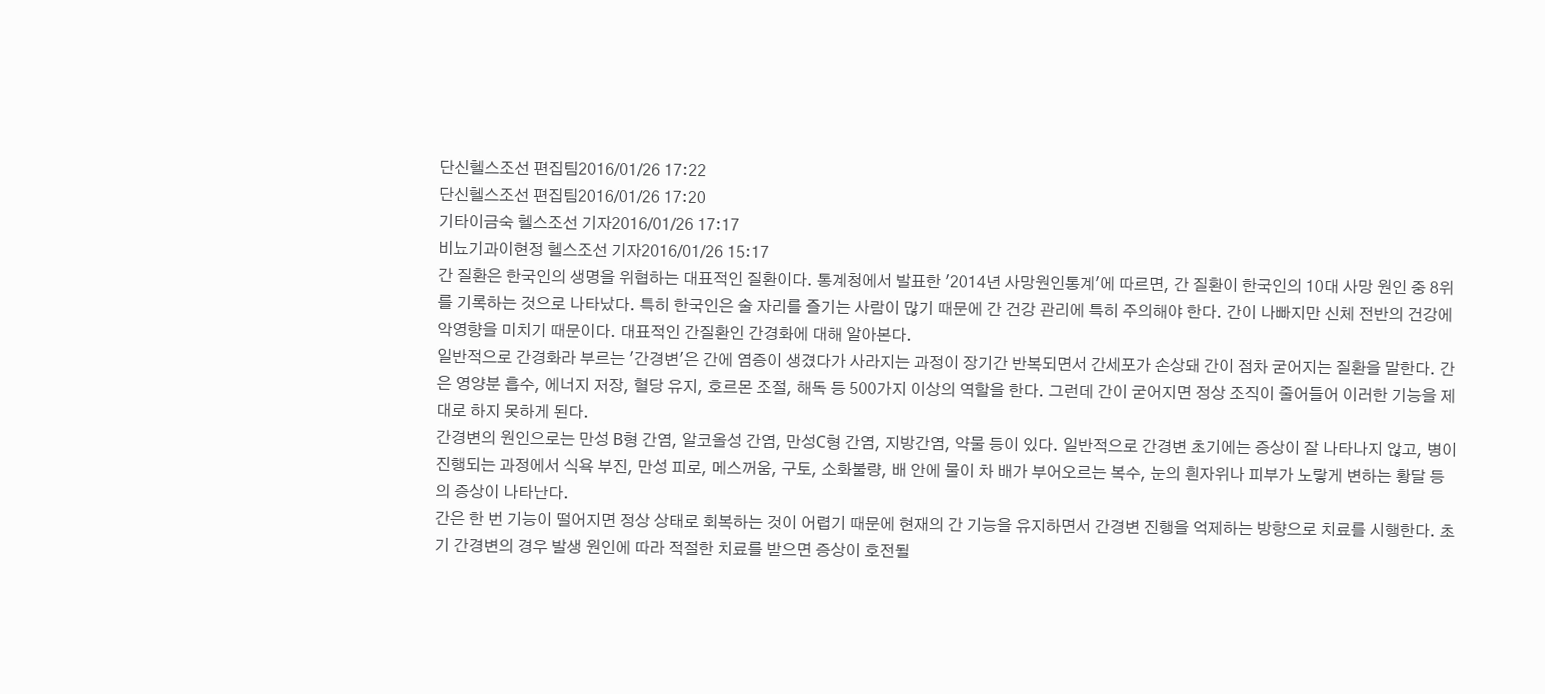단신헬스조선 편집팀2016/01/26 17:22
단신헬스조선 편집팀2016/01/26 17:20
기타이금숙 헬스조선 기자2016/01/26 17:17
비뇨기과이현정 헬스조선 기자2016/01/26 15:17
간 질환은 한국인의 생명을 위협하는 대표적인 질환이다. 통계청에서 발표한 '2014년 사망원인통계'에 따르면, 간 질환이 한국인의 10대 사망 원인 중 8위를 기록하는 것으로 나타났다. 특히 한국인은 술 자리를 즐기는 사람이 많기 때문에 간 건강 관리에 특히 주의해야 한다. 간이 나빠지만 신체 전반의 건강에 악영향을 미치기 때문이다. 대표적인 간질환인 간경화에 대해 알아본다.
일반적으로 간경화라 부르는 '간경변'은 간에 염증이 생겼다가 사라지는 과정이 장기간 반복되면서 간세포가 손상돼 간이 점차 굳어지는 질환을 말한다. 간은 영양분 흡수, 에너지 저장, 혈당 유지, 호르몬 조절, 해독 등 500가지 이상의 역할을 한다. 그런데 간이 굳어지면 정상 조직이 줄어들어 이러한 기능을 제대로 하지 못하게 된다.
간경변의 원인으로는 만성 B형 간염, 알코올성 간염, 만성C형 간염, 지방간염, 약물 등이 있다. 일반적으로 간경변 초기에는 증상이 잘 나타나지 않고, 병이 진행되는 과정에서 식욕 부진, 만성 피로, 메스꺼움, 구토, 소화불량, 배 안에 물이 차 배가 부어오르는 복수, 눈의 흰자위나 피부가 노랗게 변하는 황달 등의 증상이 나타난다.
간은 한 번 기능이 떨어지면 정상 상태로 회복하는 것이 어렵기 때문에 현재의 간 기능을 유지하면서 간경변 진행을 억제하는 방향으로 치료를 시행한다. 초기 간경변의 경우 발생 원인에 따라 적절한 치료를 받으면 증상이 호전될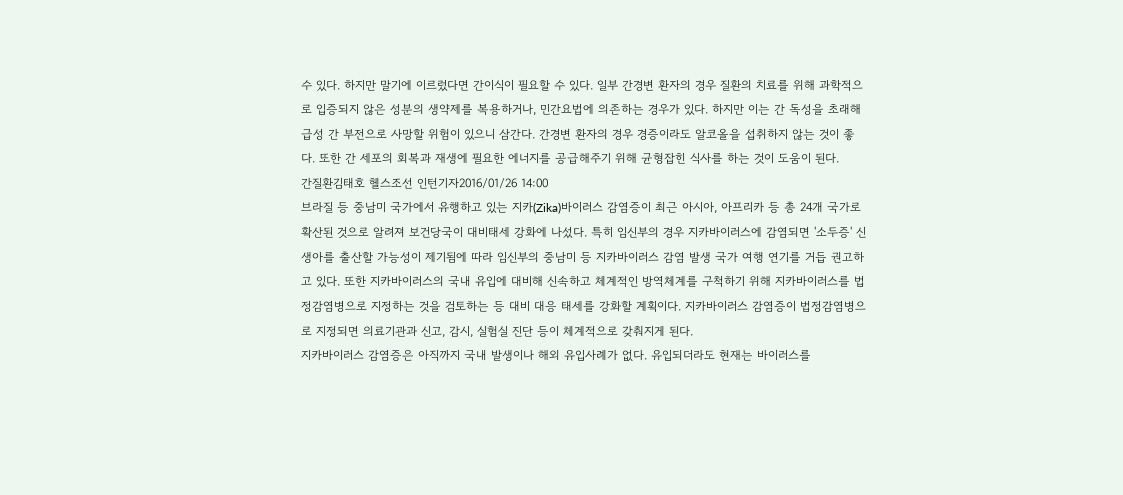수 있다. 하지만 말기에 이르렀다면 간이식이 필요할 수 있다. 일부 간경변 환자의 경우 질환의 치료를 위해 과학적으로 입증되지 않은 성분의 생약제를 복용하거나, 민간요법에 의존하는 경우가 있다. 하지만 이는 간 독성을 초래해 급성 간 부전으로 사망할 위험이 있으니 삼간다. 간경변 환자의 경우 경증이라도 알코올을 섭취하지 않는 것이 좋다. 또한 간 세포의 회복과 재생에 필요한 에너지를 공급해주기 위해 균형잡힌 식사를 하는 것이 도움이 된다.
간질환김태호 헬스조선 인턴기자2016/01/26 14:00
브라질 등 중남미 국가에서 유행하고 있는 지카(Zika)바이러스 감염증이 최근 아시아, 아프리카 등 총 24개 국가로 확산된 것으로 알려져 보건당국이 대비태세 강화에 나섰다. 특히 임신부의 경우 지카바이러스에 감염되면 '소두증' 신생아를 출산할 가능성이 제기됨에 따라 임신부의 중남미 등 지카바이러스 감염 발생 국가 여행 연기를 거듭 권고하고 있다. 또한 지카바이러스의 국내 유입에 대비해 신속하고 체계적인 방역체계를 구척하기 위해 지카바이러스를 법정감염병으로 지정하는 것을 검토하는 등 대비 대응 태세를 강화할 계획이다. 지카바이러스 감염증이 법정감염병으로 지정되면 의료기관과 신고, 감시, 실험실 진단 등이 체계적으로 갖춰지게 된다.
지카바이러스 감염증은 아직까지 국내 발생이나 해외 유입사례가 없다. 유입되더라도 현재는 바이러스를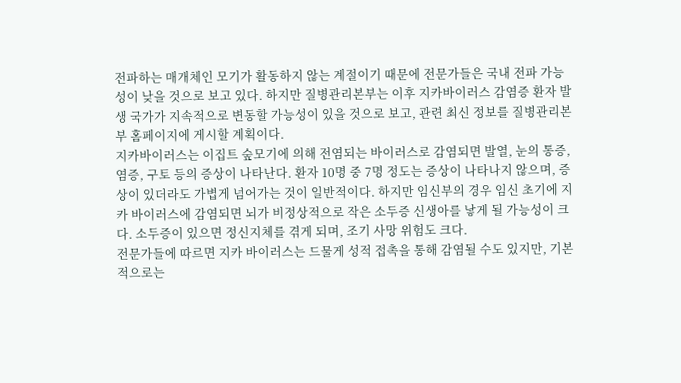전파하는 매개체인 모기가 활동하지 않는 계절이기 때문에 전문가들은 국내 전파 가능성이 낮을 것으로 보고 있다. 하지만 질병관리본부는 이후 지카바이러스 감염증 환자 발생 국가가 지속적으로 변동할 가능성이 있을 것으로 보고, 관련 최신 정보를 질병관리본부 홈페이지에 게시할 계획이다.
지카바이러스는 이집트 숲모기에 의해 전염되는 바이러스로 감염되면 발열, 눈의 통증, 염증, 구토 등의 증상이 나타난다. 환자 10명 중 7명 정도는 증상이 나타나지 않으며, 증상이 있더라도 가볍게 넘어가는 것이 일반적이다. 하지만 임신부의 경우 임신 초기에 지카 바이러스에 감염되면 뇌가 비정상적으로 작은 소두증 신생아를 낳게 될 가능성이 크다. 소두증이 있으면 정신지체를 겪게 되며, 조기 사망 위험도 크다.
전문가들에 따르면 지카 바이러스는 드물게 성적 접촉을 통해 감염될 수도 있지만, 기본적으로는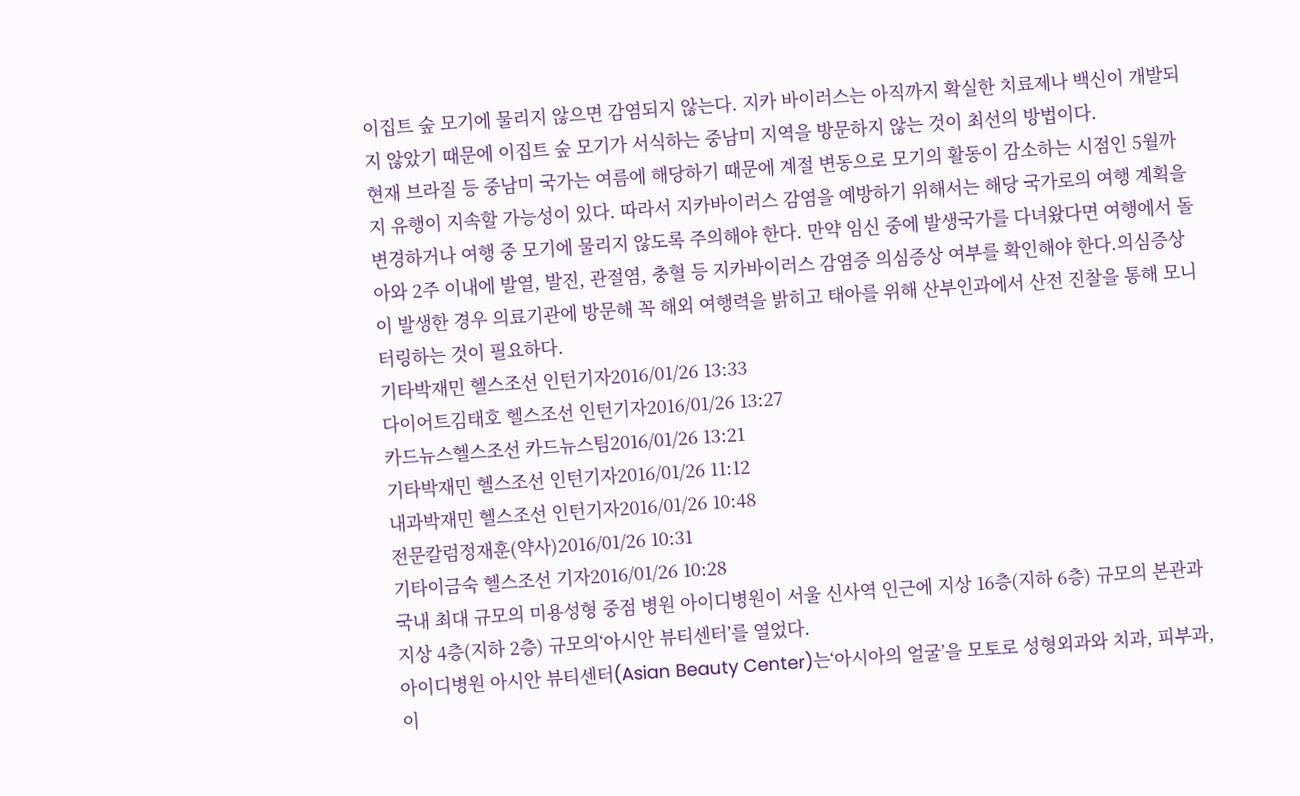이집트 숲 모기에 물리지 않으면 감염되지 않는다. 지카 바이러스는 아직까지 확실한 치료제나 백신이 개발되지 않았기 때문에 이집트 숲 모기가 서식하는 중남미 지역을 방문하지 않는 것이 최선의 방법이다.
현재 브라질 등 중남미 국가는 여름에 해당하기 때문에 계절 변동으로 모기의 활동이 감소하는 시점인 5월까지 유행이 지속할 가능성이 있다. 따라서 지카바이러스 감염을 예방하기 위해서는 해당 국가로의 여행 계획을 변경하거나 여행 중 모기에 물리지 않도록 주의해야 한다. 만약 임신 중에 발생국가를 다녀왔다면 여행에서 돌아와 2주 이내에 발열, 발진, 관절염, 충혈 등 지카바이러스 감염증 의심증상 여부를 확인해야 한다.의심증상이 발생한 경우 의료기관에 방문해 꼭 해외 여행력을 밝히고 태아를 위해 산부인과에서 산전 진찰을 통해 모니터링하는 것이 필요하다.
기타박재민 헬스조선 인턴기자2016/01/26 13:33
다이어트김태호 헬스조선 인턴기자2016/01/26 13:27
카드뉴스헬스조선 카드뉴스팀2016/01/26 13:21
기타박재민 헬스조선 인턴기자2016/01/26 11:12
내과박재민 헬스조선 인턴기자2016/01/26 10:48
전문칼럼정재훈(약사)2016/01/26 10:31
기타이금숙 헬스조선 기자2016/01/26 10:28
국내 최대 규모의 미용성형 중점 병원 아이디병원이 서울 신사역 인근에 지상 16층(지하 6층) 규모의 본관과 지상 4층(지하 2층) 규모의‘아시안 뷰티센터’를 열었다.
아이디병원 아시안 뷰티센터(Asian Beauty Center)는‘아시아의 얼굴’을 모토로 성형외과와 치과, 피부과, 이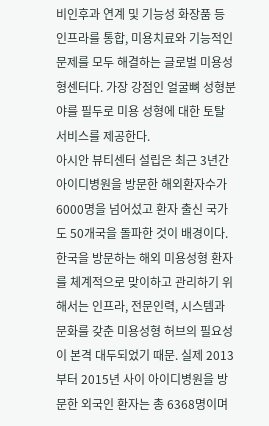비인후과 연계 및 기능성 화장품 등 인프라를 통합, 미용치료와 기능적인 문제를 모두 해결하는 글로벌 미용성형센터다. 가장 강점인 얼굴뼈 성형분야를 필두로 미용 성형에 대한 토탈 서비스를 제공한다.
아시안 뷰티센터 설립은 최근 3년간 아이디병원을 방문한 해외환자수가 6000명을 넘어섰고 환자 출신 국가도 50개국을 돌파한 것이 배경이다. 한국을 방문하는 해외 미용성형 환자를 체계적으로 맞이하고 관리하기 위해서는 인프라, 전문인력, 시스템과 문화를 갖춘 미용성형 허브의 필요성이 본격 대두되었기 때문. 실제 2013부터 2015년 사이 아이디병원을 방문한 외국인 환자는 총 6368명이며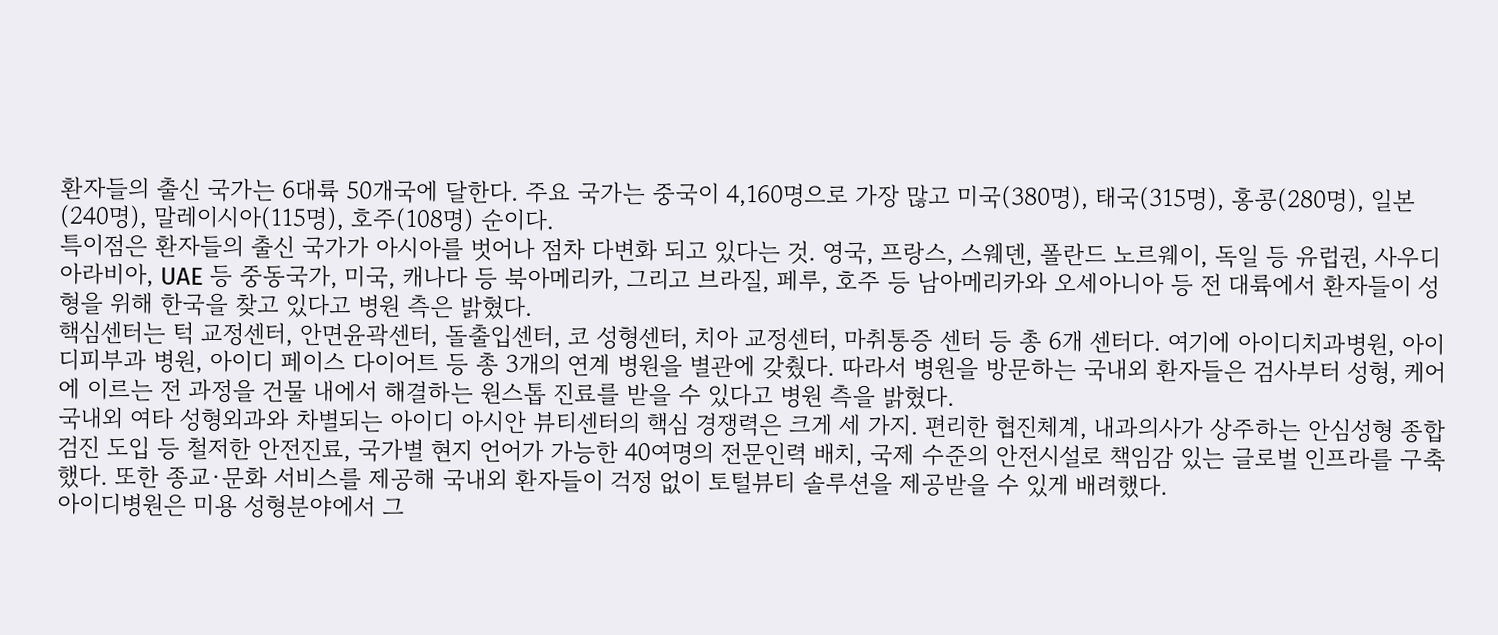환자들의 출신 국가는 6대륙 50개국에 달한다. 주요 국가는 중국이 4,160명으로 가장 많고 미국(380명), 태국(315명), 홍콩(280명), 일본(240명), 말레이시아(115명), 호주(108명) 순이다.
특이점은 환자들의 출신 국가가 아시아를 벗어나 점차 다변화 되고 있다는 것. 영국, 프랑스, 스웨덴, 폴란드 노르웨이, 독일 등 유럽권, 사우디아라비아, UAE 등 중동국가, 미국, 캐나다 등 북아메리카, 그리고 브라질, 페루, 호주 등 남아메리카와 오세아니아 등 전 대륙에서 환자들이 성형을 위해 한국을 찾고 있다고 병원 측은 밝혔다.
핵심센터는 턱 교정센터, 안면윤곽센터, 돌출입센터, 코 성형센터, 치아 교정센터, 마취통증 센터 등 총 6개 센터다. 여기에 아이디치과병원, 아이디피부과 병원, 아이디 페이스 다이어트 등 총 3개의 연계 병원을 별관에 갖췄다. 따라서 병원을 방문하는 국내외 환자들은 검사부터 성형, 케어에 이르는 전 과정을 건물 내에서 해결하는 원스톱 진료를 받을 수 있다고 병원 측을 밝혔다.
국내외 여타 성형외과와 차별되는 아이디 아시안 뷰티센터의 핵심 경쟁력은 크게 세 가지. 편리한 협진체계, 내과의사가 상주하는 안심성형 종합검진 도입 등 철저한 안전진료, 국가별 현지 언어가 가능한 40여명의 전문인력 배치, 국제 수준의 안전시설로 책임감 있는 글로벌 인프라를 구축했다. 또한 종교·문화 서비스를 제공해 국내외 환자들이 걱정 없이 토털뷰티 솔루션을 제공받을 수 있게 배려했다.
아이디병원은 미용 성형분야에서 그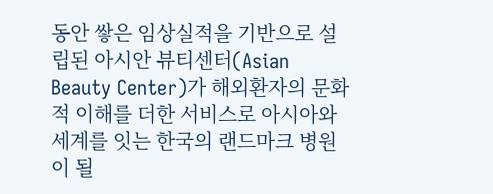동안 쌓은 임상실적을 기반으로 설립된 아시안 뷰티센터(Asian Beauty Center)가 해외환자의 문화적 이해를 더한 서비스로 아시아와 세계를 잇는 한국의 랜드마크 병원이 될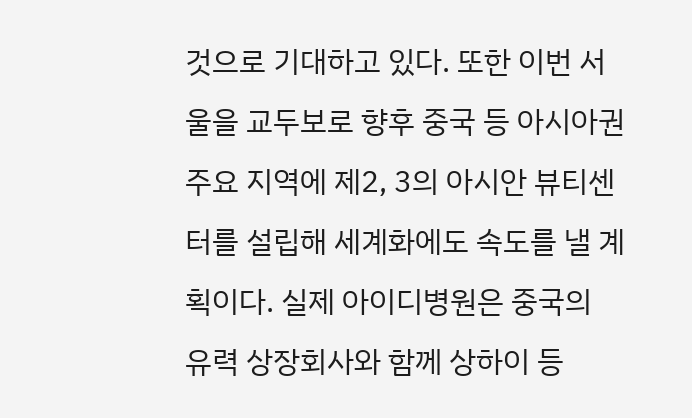것으로 기대하고 있다. 또한 이번 서울을 교두보로 향후 중국 등 아시아권 주요 지역에 제2, 3의 아시안 뷰티센터를 설립해 세계화에도 속도를 낼 계획이다. 실제 아이디병원은 중국의 유력 상장회사와 함께 상하이 등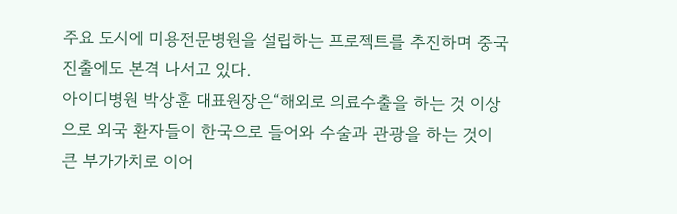주요 도시에 미용전문병원을 설립하는 프로젝트를 추진하며 중국진출에도 본격 나서고 있다.
아이디병원 박상훈 대표원장은“해외로 의료수출을 하는 것 이상으로 외국 환자들이 한국으로 들어와 수술과 관광을 하는 것이 큰 부가가치로 이어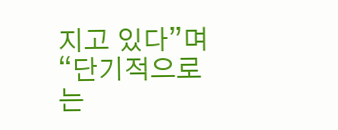지고 있다”며“단기적으로는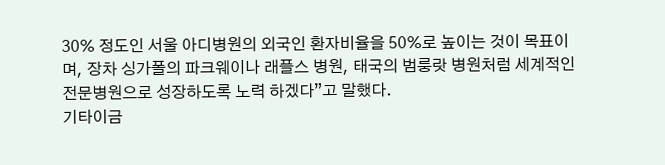30% 정도인 서울 아디병원의 외국인 환자비율을 50%로 높이는 것이 목표이며, 장차 싱가폴의 파크웨이나 래플스 병원, 태국의 범룽랏 병원처럼 세계적인 전문병원으로 성장하도록 노력 하겠다”고 말했다.
기타이금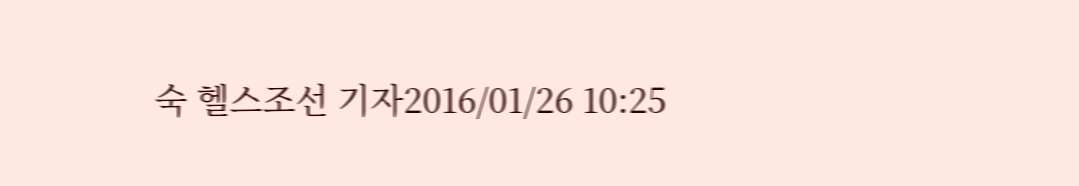숙 헬스조선 기자2016/01/26 10:25